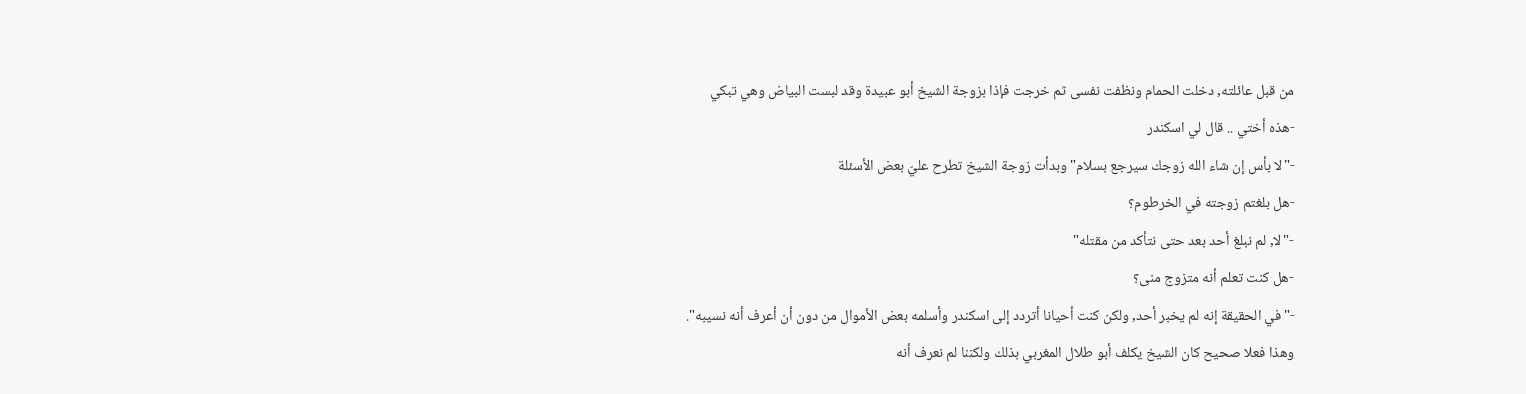من قبل عائلته, دخلت الحمام ونظفت نفسى ثم خرجت فإذا بزوجة الشيخ أبو عبيدة وقد لبست البياض وهي تبكي
-هذه أختي .. قال لي اسكندر
-"لا بأس إن شاء الله زوجك سيرجع بسلام"وبدأت زوجة الشيخ تطرح عليّ بعض الأسئلة
-هل بلغتم زوجته في الخرطوم؟
-"لا, لم نبلغ أحد بعد حتى نتأكد من مقتله"
-هل كنت تعلم أنه متزوج منى؟
-"في الحقيقة إنه لم يخبر أحد, ولكن كنت أحيانا أتردد إلى اسكندر وأسلمه بعض الأموال من دون أن أعرف أنه نسيبه".
وهذا فعلا صحيح كان الشيخ يكلف أبو طلال المغربي بذلك ولكننا لم نعرف أنه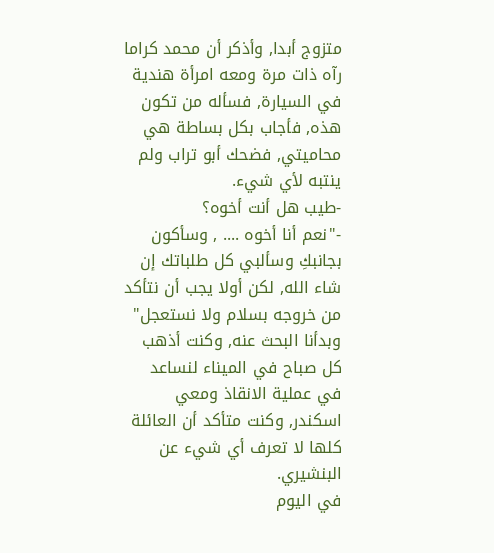متزوج أبدا, وأذكر أن محمد كراما رآه ذات مرة ومعه امرأة هندية في السيارة, فسأله من تكون هذه, فأجاب بكل بساطة هي محاميتي, فضحك أبو تراب ولم ينتبه لأي شيء.
-طيب هل أنت أخوه؟
-"نعم أنا أخوه .... , وسأكون بجانبكِ وسألبي كل طلباتك إن شاء الله, لكن أولا يجب أن نتأكد من خروجه بسلام ولا نستعجل"
وبدأنا البحث عنه, وكنت أذهب كل صباح في الميناء لنساعد في عملية الانقاذ ومعي اسكندر, وكنت متأكد أن العائلة كلها لا تعرف أي شيء عن البنشيري.
في اليوم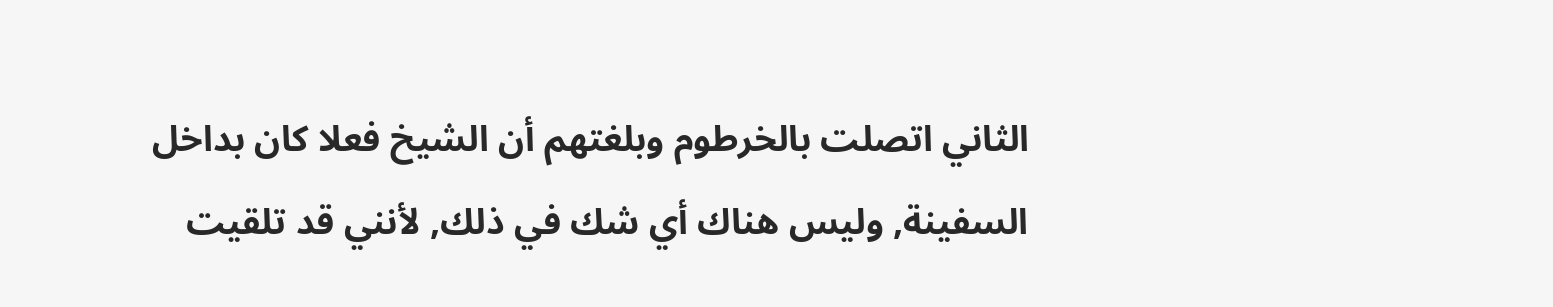الثاني اتصلت بالخرطوم وبلغتهم أن الشيخ فعلا كان بداخل السفينة, وليس هناك أي شك في ذلك, لأنني قد تلقيت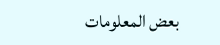بعض المعلومات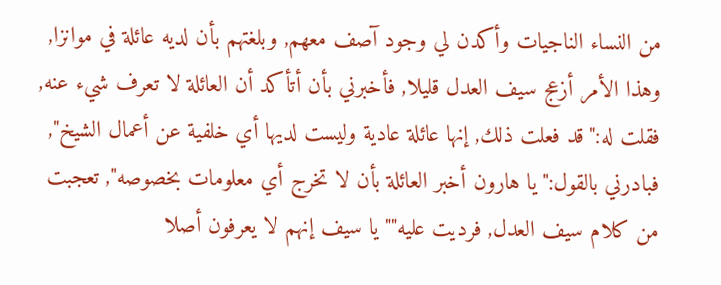من النساء الناجيات وأكدن لي وجود آصف معهم, وبلغتهم بأن لديه عائلة في موانزا, وهذا الأمر أزعج سيف العدل قليلا, فأخبرني بأن أتأكد أن العائلة لا تعرف شيء عنه, فقلت له:"قد فعلت ذلك, إنها عائلة عادية وليست لديها أي خلفية عن أعمال الشيخ", فبادرني بالقول:"يا هارون أخبر العائلة بأن لا تخرج أي معلومات بخصوصه", تعجبت من كلام سيف العدل, فرديت عليه""يا سيف إنهم لا يعرفون أصلا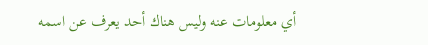أي معلومات عنه وليس هناك أحد يعرف عن اسمه